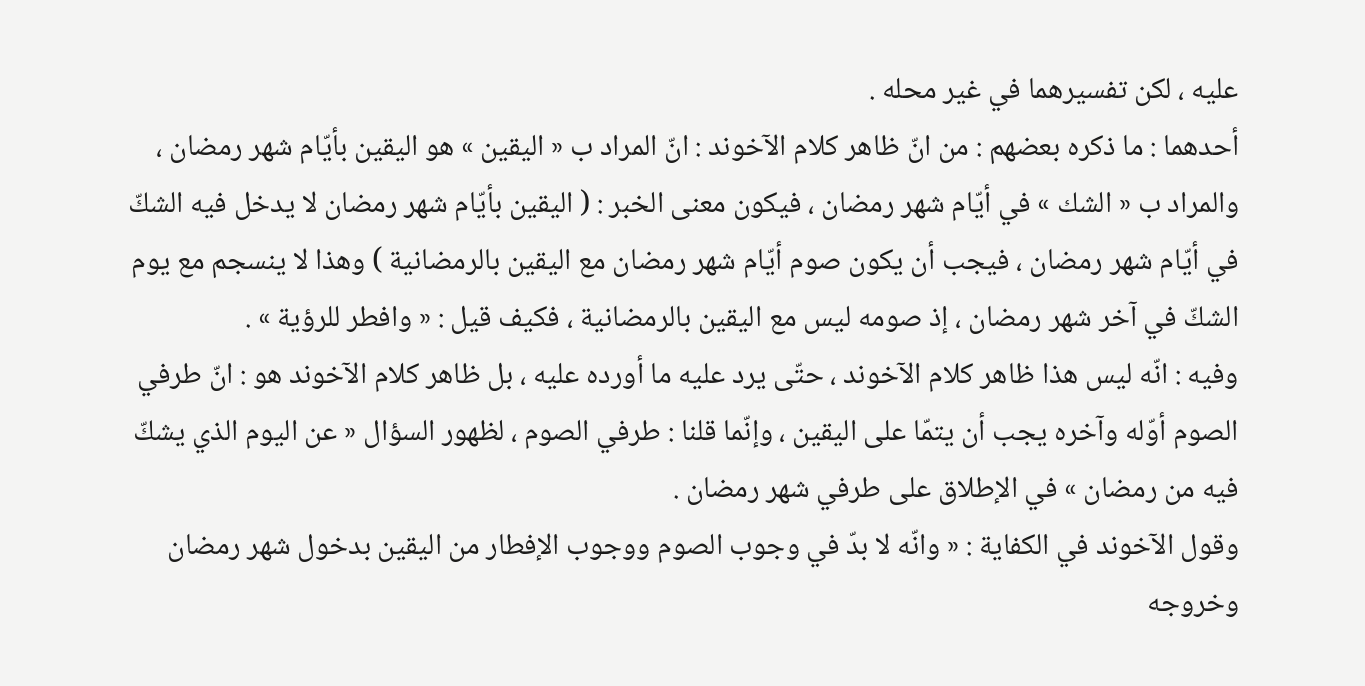عليه ، لكن تفسيرهما في غير محله .
أحدهما : ما ذكره بعضهم : من انّ ظاهر كلام الآخوند : انّ المراد ب « اليقين » هو اليقين بأيّام شهر رمضان ، والمراد ب « الشك » في أيّام شهر رمضان ، فيكون معنى الخبر : ( اليقين بأيّام شهر رمضان لا يدخل فيه الشكّ في أيّام شهر رمضان ، فيجب أن يكون صوم أيّام شهر رمضان مع اليقين بالرمضانية ) وهذا لا ينسجم مع يوم الشكّ في آخر شهر رمضان ، إذ صومه ليس مع اليقين بالرمضانية ، فكيف قيل : « وافطر للرؤية » .
وفيه : انّه ليس هذا ظاهر كلام الآخوند ، حتّى يرد عليه ما أورده عليه ، بل ظاهر كلام الآخوند هو : انّ طرفي الصوم أوّله وآخره يجب أن يتمّا على اليقين ، وإنّما قلنا : طرفي الصوم ، لظهور السؤال « عن اليوم الذي يشكّ فيه من رمضان » في الإطلاق على طرفي شهر رمضان .
وقول الآخوند في الكفاية : « وانّه لا بدّ في وجوب الصوم ووجوب الإفطار من اليقين بدخول شهر رمضان وخروجه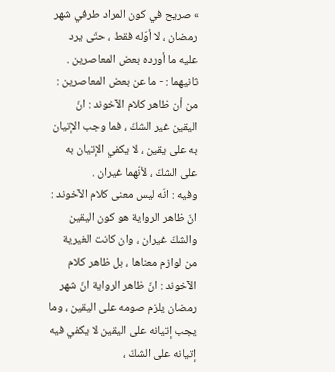» صريح في كون المراد طرفي شهر رمضان ، لا أوّله فقط ، حتّى يرد عليه ما أورده بعض المعاصرين .
ثانيهما : - ما عن بعض المعاصرين : من أن ظاهر كلام الآخوند : انّ اليقين غير الشكّ ، فما وجب الإتيان به على يقين ، لا يكفي الإتيان به على الشكّ ، لأنّهما غيران .
وفيه : انّه ليس معنى كلام الآخوند : انّ ظاهر الرواية هو كون اليقين والشكّ غيران ، وان كانت الغيرية من لوازم معناها ، بل ظاهر كلام الآخوند : انّ ظاهر الرواية انّ شهر رمضان يلزم صومه على اليقين ، وما يجب إتيانه على اليقين لا يكفي فيه إتيانه على الشكّ ،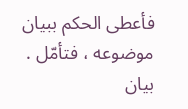فأعطى الحكم ببيان موضوعه ، فتأمّل .
بيان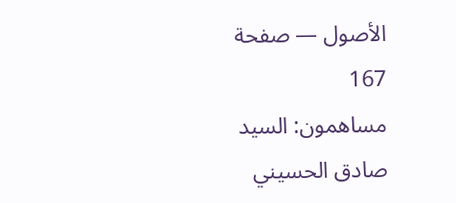الأصول — صفحة 167
مساهمون: السيد صادق الحسيني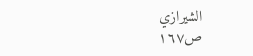الشيرازي
ص١٦٧